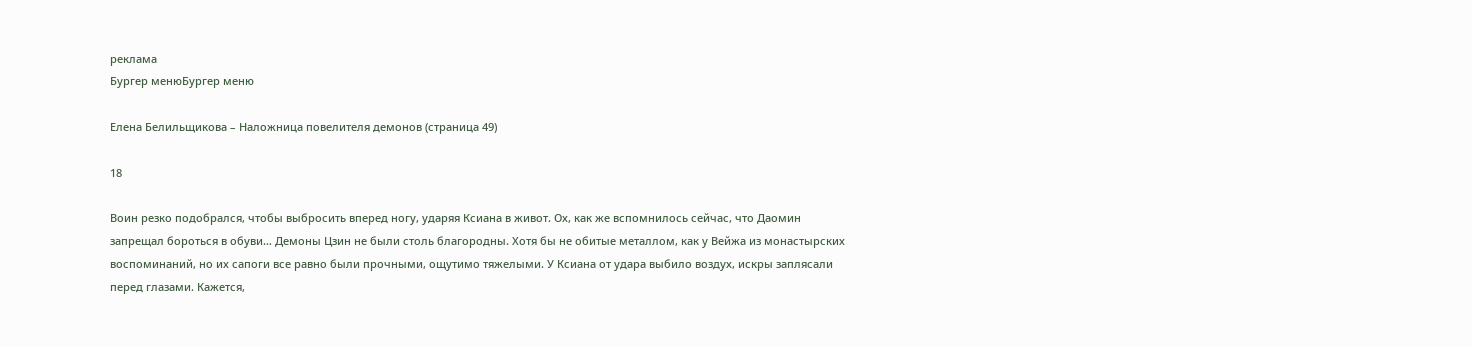реклама
Бургер менюБургер меню

Елена Белильщикова – Наложница повелителя демонов (страница 49)

18

Воин резко подобрался, чтобы выбросить вперед ногу, ударяя Ксиана в живот. Ох, как же вспомнилось сейчас, что Даомин запрещал бороться в обуви… Демоны Цзин не были столь благородны. Хотя бы не обитые металлом, как у Вейжа из монастырских воспоминаний, но их сапоги все равно были прочными, ощутимо тяжелыми. У Ксиана от удара выбило воздух, искры заплясали перед глазами. Кажется,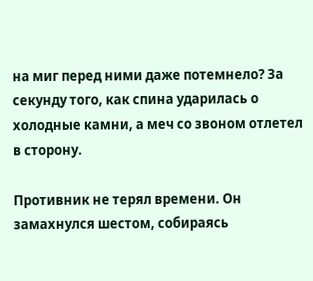на миг перед ними даже потемнело? За секунду того, как спина ударилась о холодные камни, а меч со звоном отлетел в сторону.

Противник не терял времени. Он замахнулся шестом, собираясь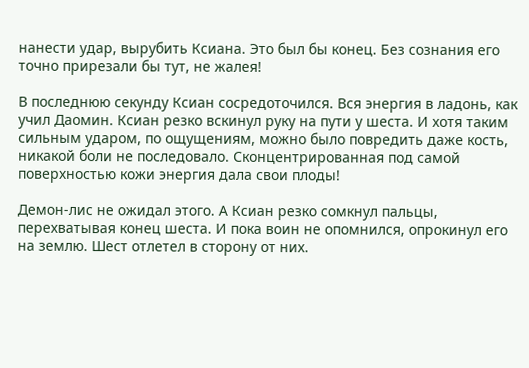нанести удар, вырубить Ксиана. Это был бы конец. Без сознания его точно прирезали бы тут, не жалея!

В последнюю секунду Ксиан сосредоточился. Вся энергия в ладонь, как учил Даомин. Ксиан резко вскинул руку на пути у шеста. И хотя таким сильным ударом, по ощущениям, можно было повредить даже кость, никакой боли не последовало. Сконцентрированная под самой поверхностью кожи энергия дала свои плоды!

Демон-лис не ожидал этого. А Ксиан резко сомкнул пальцы, перехватывая конец шеста. И пока воин не опомнился, опрокинул его на землю. Шест отлетел в сторону от них.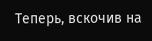Теперь, вскочив на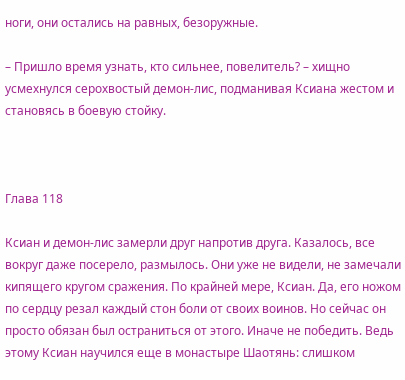ноги, они остались на равных, безоружные.

– Пришло время узнать, кто сильнее, повелитель? – хищно усмехнулся серохвостый демон-лис, подманивая Ксиана жестом и становясь в боевую стойку.



Глава 118

Ксиан и демон-лис замерли друг напротив друга. Казалось, все вокруг даже посерело, размылось. Они уже не видели, не замечали кипящего кругом сражения. По крайней мере, Ксиан. Да, его ножом по сердцу резал каждый стон боли от своих воинов. Но сейчас он просто обязан был остраниться от этого. Иначе не победить. Ведь этому Ксиан научился еще в монастыре Шаотянь: слишком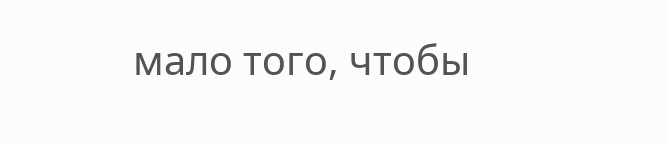мало того, чтобы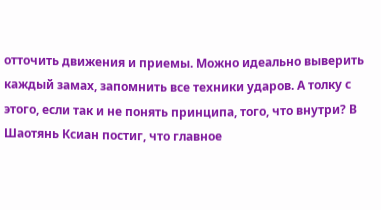отточить движения и приемы. Можно идеально выверить каждый замах, запомнить все техники ударов. А толку с этого, если так и не понять принципа, того, что внутри? В Шаотянь Ксиан постиг, что главное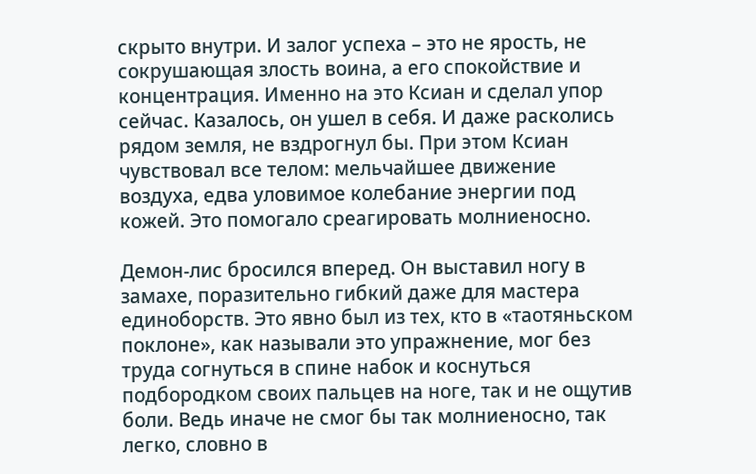скрыто внутри. И залог успеха – это не ярость, не сокрушающая злость воина, а его спокойствие и концентрация. Именно на это Ксиан и сделал упор сейчас. Казалось, он ушел в себя. И даже расколись рядом земля, не вздрогнул бы. При этом Ксиан чувствовал все телом: мельчайшее движение воздуха, едва уловимое колебание энергии под кожей. Это помогало среагировать молниеносно.

Демон-лис бросился вперед. Он выставил ногу в замахе, поразительно гибкий даже для мастера единоборств. Это явно был из тех, кто в «таотяньском поклоне», как называли это упражнение, мог без труда согнуться в спине набок и коснуться подбородком своих пальцев на ноге, так и не ощутив боли. Ведь иначе не смог бы так молниеносно, так легко, словно в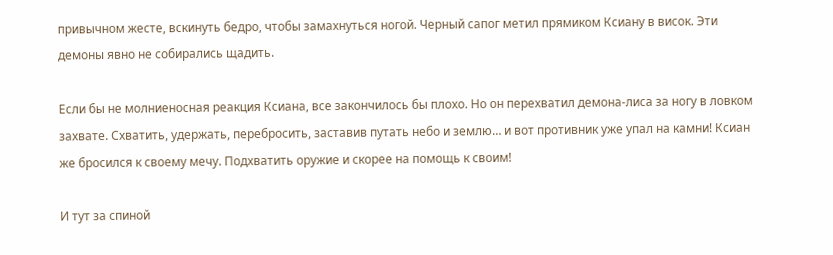привычном жесте, вскинуть бедро, чтобы замахнуться ногой. Черный сапог метил прямиком Ксиану в висок. Эти демоны явно не собирались щадить.

Если бы не молниеносная реакция Ксиана, все закончилось бы плохо. Но он перехватил демона-лиса за ногу в ловком захвате. Схватить, удержать, перебросить, заставив путать небо и землю… и вот противник уже упал на камни! Ксиан же бросился к своему мечу. Подхватить оружие и скорее на помощь к своим!

И тут за спиной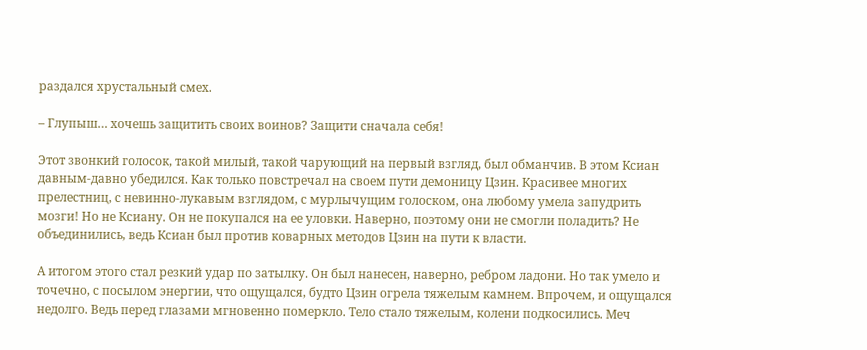раздался хрустальный смех.

– Глупыш… хочешь защитить своих воинов? Защити сначала себя!

Этот звонкий голосок, такой милый, такой чарующий на первый взгляд, был обманчив. В этом Ксиан давным-давно убедился. Как только повстречал на своем пути демоницу Цзин. Красивее многих прелестниц, с невинно-лукавым взглядом, с мурлычущим голоском, она любому умела запудрить мозги! Но не Ксиану. Он не покупался на ее уловки. Наверно, поэтому они не смогли поладить? Не объединились, ведь Ксиан был против коварных методов Цзин на пути к власти.

А итогом этого стал резкий удар по затылку. Он был нанесен, наверно, ребром ладони. Но так умело и точечно, с посылом энергии, что ощущался, будто Цзин огрела тяжелым камнем. Впрочем, и ощущался недолго. Ведь перед глазами мгновенно померкло. Тело стало тяжелым, колени подкосились. Меч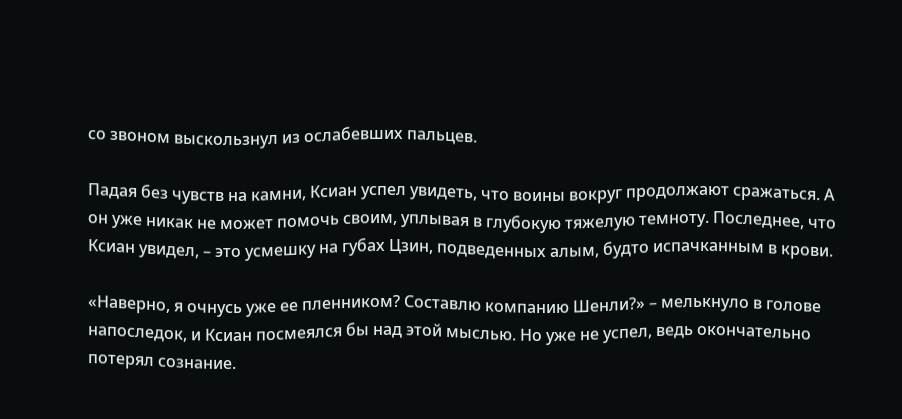со звоном выскользнул из ослабевших пальцев.

Падая без чувств на камни, Ксиан успел увидеть, что воины вокруг продолжают сражаться. А он уже никак не может помочь своим, уплывая в глубокую тяжелую темноту. Последнее, что Ксиан увидел, – это усмешку на губах Цзин, подведенных алым, будто испачканным в крови.

«Наверно, я очнусь уже ее пленником? Составлю компанию Шенли?» – мелькнуло в голове напоследок, и Ксиан посмеялся бы над этой мыслью. Но уже не успел, ведь окончательно потерял сознание.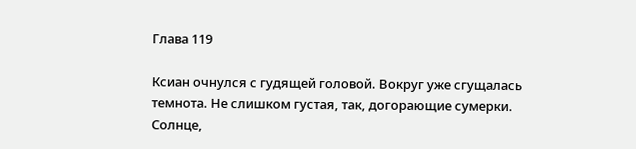Глава 119

Ксиан очнулся с гудящей головой. Вокруг уже сгущалась темнота. Не слишком густая, так, догорающие сумерки. Солнце,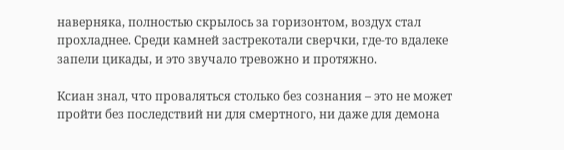наверняка, полностью скрылось за горизонтом, воздух стал прохладнее. Среди камней застрекотали сверчки, где-то вдалеке запели цикады, и это звучало тревожно и протяжно.

Ксиан знал, что проваляться столько без сознания – это не может пройти без последствий ни для смертного, ни даже для демона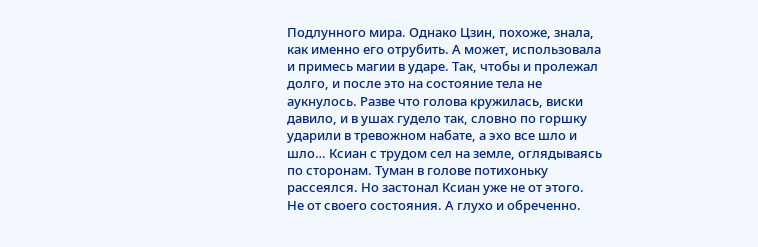Подлунного мира. Однако Цзин, похоже, знала, как именно его отрубить. А может, использовала и примесь магии в ударе. Так, чтобы и пролежал долго, и после это на состояние тела не аукнулось. Разве что голова кружилась, виски давило, и в ушах гудело так, словно по горшку ударили в тревожном набате, а эхо все шло и шло… Ксиан с трудом сел на земле, оглядываясь по сторонам. Туман в голове потихоньку рассеялся. Но застонал Ксиан уже не от этого. Не от своего состояния. А глухо и обреченно.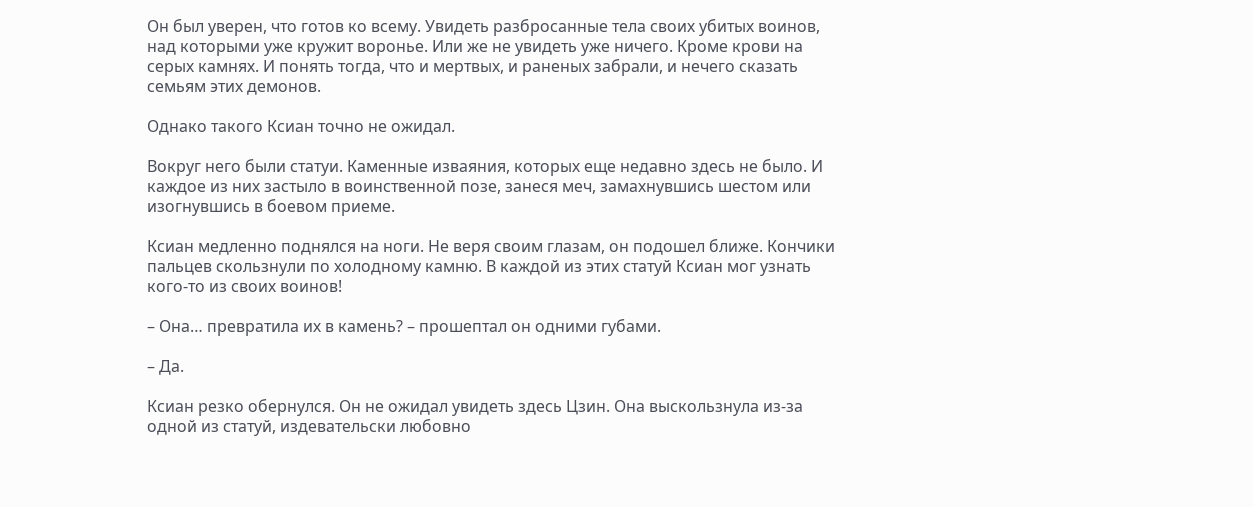Он был уверен, что готов ко всему. Увидеть разбросанные тела своих убитых воинов, над которыми уже кружит воронье. Или же не увидеть уже ничего. Кроме крови на серых камнях. И понять тогда, что и мертвых, и раненых забрали, и нечего сказать семьям этих демонов.

Однако такого Ксиан точно не ожидал.

Вокруг него были статуи. Каменные изваяния, которых еще недавно здесь не было. И каждое из них застыло в воинственной позе, занеся меч, замахнувшись шестом или изогнувшись в боевом приеме.

Ксиан медленно поднялся на ноги. Не веря своим глазам, он подошел ближе. Кончики пальцев скользнули по холодному камню. В каждой из этих статуй Ксиан мог узнать кого-то из своих воинов!

– Она… превратила их в камень? – прошептал он одними губами.

– Да.

Ксиан резко обернулся. Он не ожидал увидеть здесь Цзин. Она выскользнула из-за одной из статуй, издевательски любовно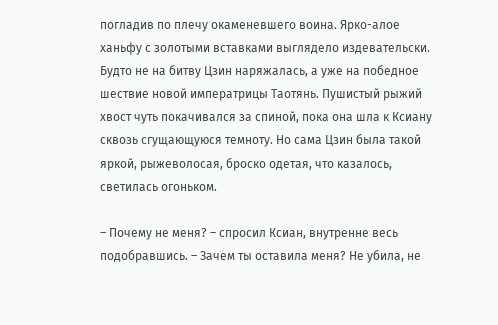погладив по плечу окаменевшего воина. Ярко-алое ханьфу с золотыми вставками выглядело издевательски. Будто не на битву Цзин наряжалась, а уже на победное шествие новой императрицы Таотянь. Пушистый рыжий хвост чуть покачивался за спиной, пока она шла к Ксиану сквозь сгущающуюся темноту. Но сама Цзин была такой яркой, рыжеволосая, броско одетая, что казалось, светилась огоньком.

– Почему не меня? – спросил Ксиан, внутренне весь подобравшись. – Зачем ты оставила меня? Не убила, не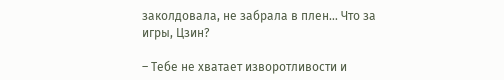заколдовала, не забрала в плен… Что за игры, Цзин?

– Тебе не хватает изворотливости и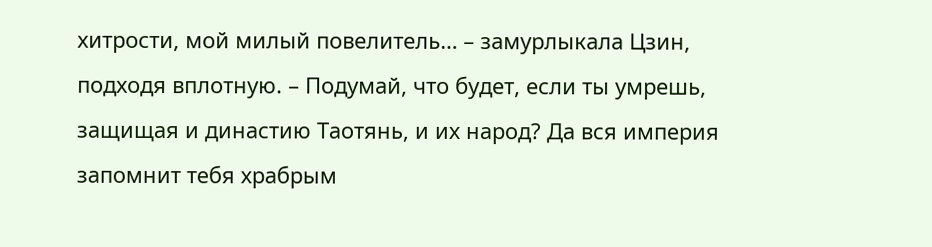хитрости, мой милый повелитель… – замурлыкала Цзин, подходя вплотную. – Подумай, что будет, если ты умрешь, защищая и династию Таотянь, и их народ? Да вся империя запомнит тебя храбрым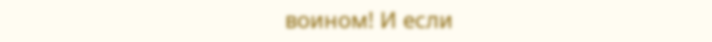воином! И если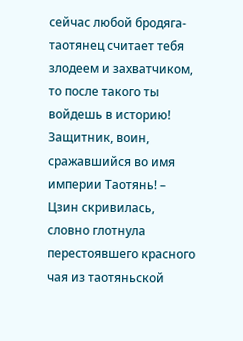сейчас любой бродяга-таотянец считает тебя злодеем и захватчиком, то после такого ты войдешь в историю! Защитник, воин, сражавшийся во имя империи Таотянь! – Цзин скривилась, словно глотнула перестоявшего красного чая из таотяньской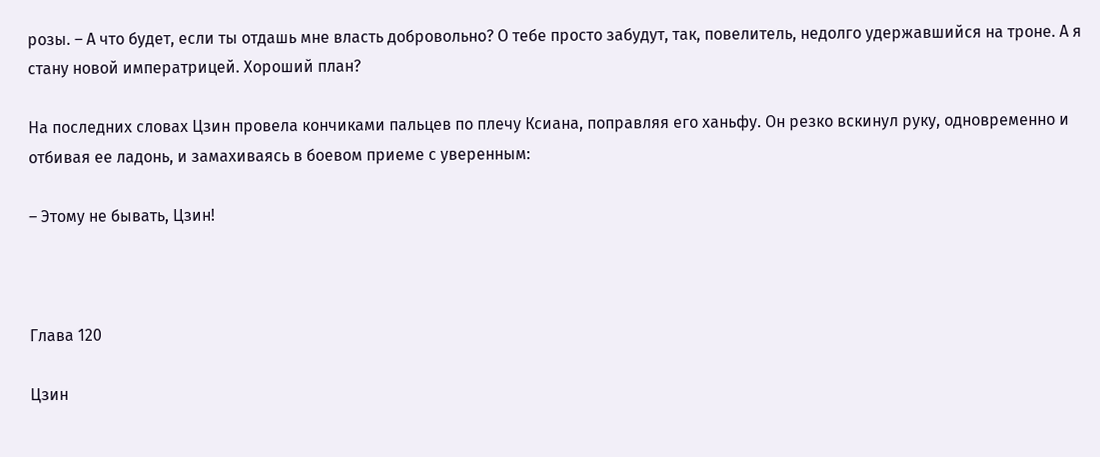розы. – А что будет, если ты отдашь мне власть добровольно? О тебе просто забудут, так, повелитель, недолго удержавшийся на троне. А я стану новой императрицей. Хороший план?

На последних словах Цзин провела кончиками пальцев по плечу Ксиана, поправляя его ханьфу. Он резко вскинул руку, одновременно и отбивая ее ладонь, и замахиваясь в боевом приеме с уверенным:

– Этому не бывать, Цзин!



Глава 120

Цзин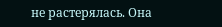не растерялась. Она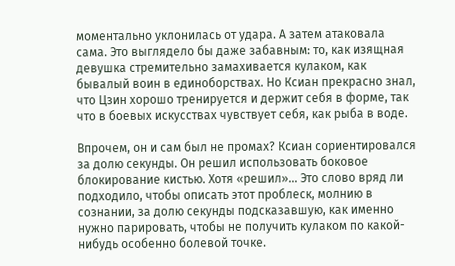моментально уклонилась от удара. А затем атаковала сама. Это выглядело бы даже забавным: то, как изящная девушка стремительно замахивается кулаком, как бывалый воин в единоборствах. Но Ксиан прекрасно знал, что Цзин хорошо тренируется и держит себя в форме, так что в боевых искусствах чувствует себя, как рыба в воде.

Впрочем, он и сам был не промах? Ксиан сориентировался за долю секунды. Он решил использовать боковое блокирование кистью. Хотя «решил»… Это слово вряд ли подходило, чтобы описать этот проблеск, молнию в сознании, за долю секунды подсказавшую, как именно нужно парировать, чтобы не получить кулаком по какой-нибудь особенно болевой точке.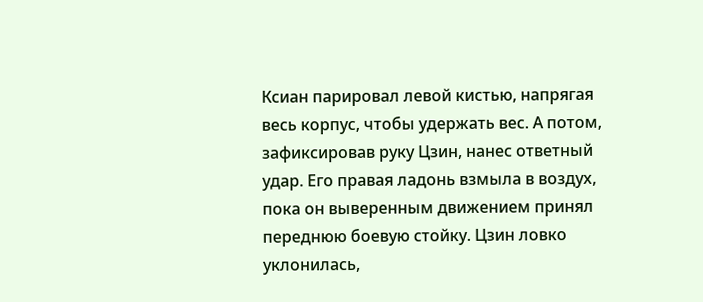Ксиан парировал левой кистью, напрягая весь корпус, чтобы удержать вес. А потом, зафиксировав руку Цзин, нанес ответный удар. Его правая ладонь взмыла в воздух, пока он выверенным движением принял переднюю боевую стойку. Цзин ловко уклонилась,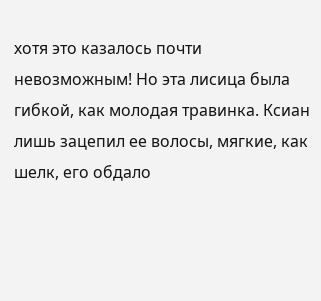хотя это казалось почти невозможным! Но эта лисица была гибкой, как молодая травинка. Ксиан лишь зацепил ее волосы, мягкие, как шелк, его обдало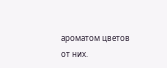ароматом цветов от них.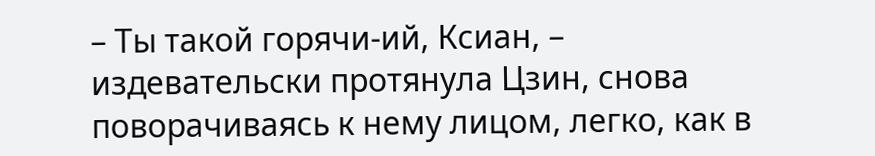– Ты такой горячи-ий, Ксиан, – издевательски протянула Цзин, снова поворачиваясь к нему лицом, легко, как в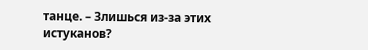танце. – Злишься из-за этих истуканов?